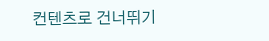컨텐츠로 건너뛰기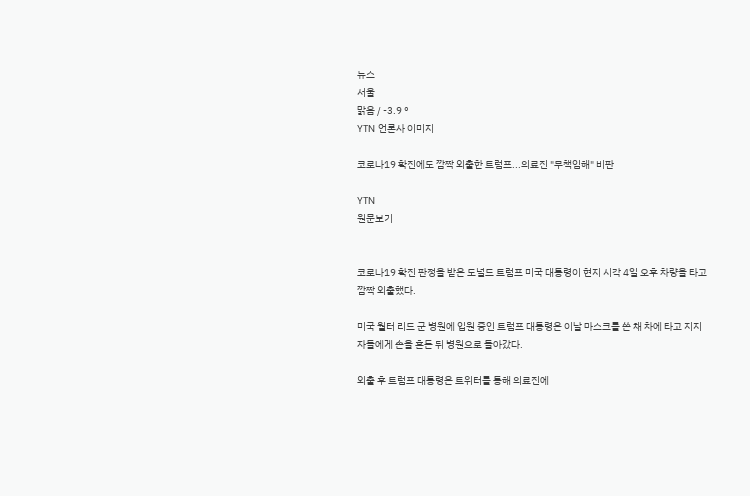뉴스
서울
맑음 / -3.9 °
YTN 언론사 이미지

코로나19 확진에도 깜짝 외출한 트럼프...의료진 "무책임해" 비판

YTN
원문보기


코로나19 확진 판정을 받은 도널드 트럼프 미국 대통령이 현지 시각 4일 오후 차량을 타고 깜짝 외출했다.

미국 월터 리드 군 병원에 입원 중인 트럼프 대통령은 이날 마스크를 쓴 채 차에 타고 지지자들에게 손을 흔든 뒤 병원으로 돌아갔다.

외출 후 트럼프 대통령은 트위터를 통해 의료진에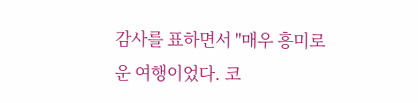감사를 표하면서 "매우 흥미로운 여행이었다. 코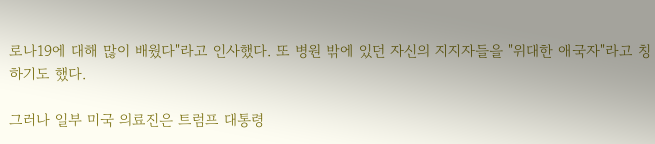로나19에 대해 많이 배웠다"라고 인사했다. 또 병원 밖에 있던 자신의 지지자들을 "위대한 애국자"라고 칭하기도 했다.

그러나 일부 미국 의료진은 트럼프 대통령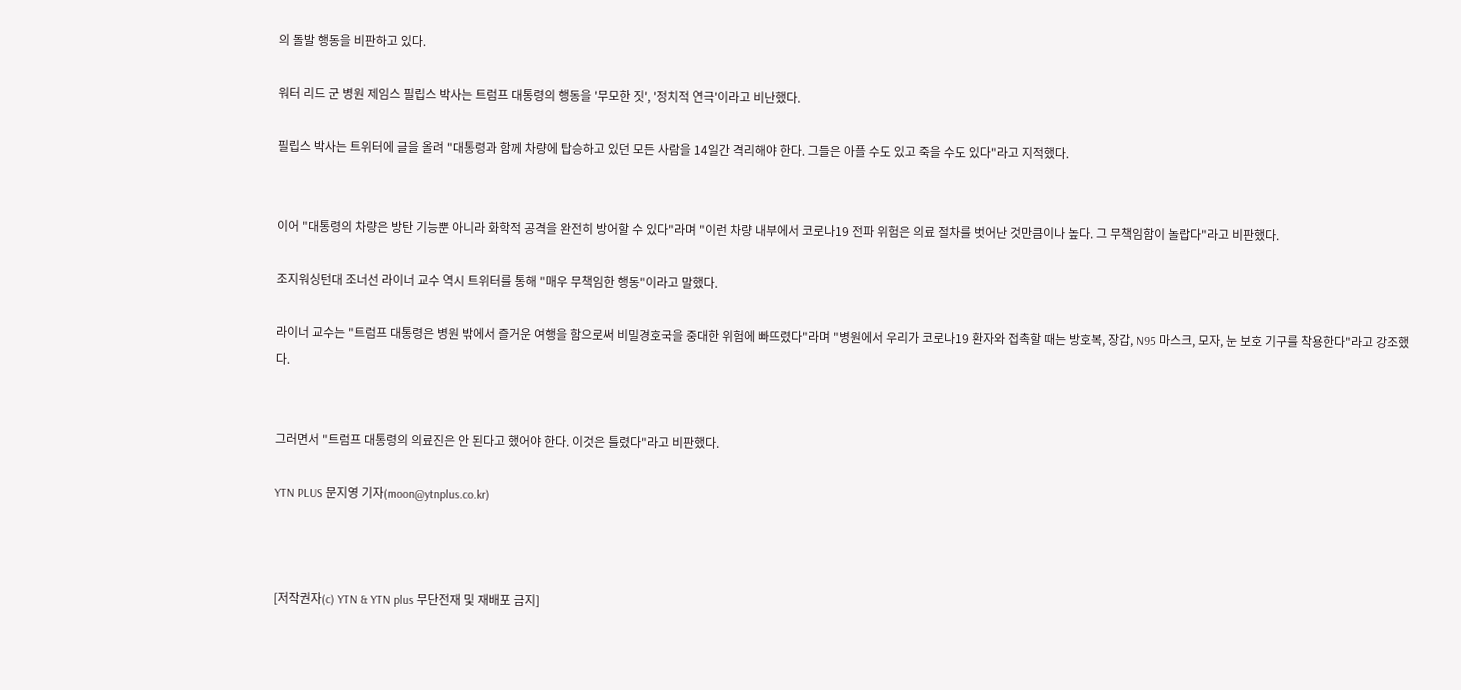의 돌발 행동을 비판하고 있다.

워터 리드 군 병원 제임스 필립스 박사는 트럼프 대통령의 행동을 '무모한 짓', '정치적 연극'이라고 비난했다.

필립스 박사는 트위터에 글을 올려 "대통령과 함께 차량에 탑승하고 있던 모든 사람을 14일간 격리해야 한다. 그들은 아플 수도 있고 죽을 수도 있다"라고 지적했다.


이어 "대통령의 차량은 방탄 기능뿐 아니라 화학적 공격을 완전히 방어할 수 있다"라며 "이런 차량 내부에서 코로나19 전파 위험은 의료 절차를 벗어난 것만큼이나 높다. 그 무책임함이 놀랍다"라고 비판했다.

조지워싱턴대 조너선 라이너 교수 역시 트위터를 통해 "매우 무책임한 행동"이라고 말했다.

라이너 교수는 "트럼프 대통령은 병원 밖에서 즐거운 여행을 함으로써 비밀경호국을 중대한 위험에 빠뜨렸다"라며 "병원에서 우리가 코로나19 환자와 접촉할 때는 방호복, 장갑, N95 마스크, 모자, 눈 보호 기구를 착용한다"라고 강조했다.


그러면서 "트럼프 대통령의 의료진은 안 된다고 했어야 한다. 이것은 틀렸다"라고 비판했다.

YTN PLUS 문지영 기자(moon@ytnplus.co.kr)



[저작권자(c) YTN & YTN plus 무단전재 및 재배포 금지]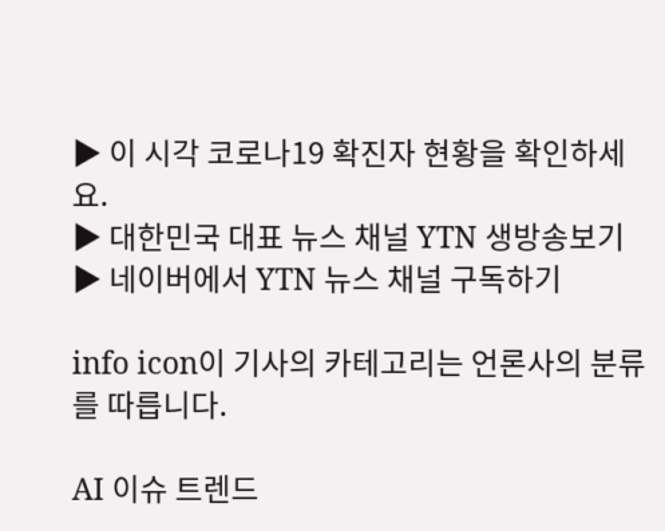▶ 이 시각 코로나19 확진자 현황을 확인하세요.
▶ 대한민국 대표 뉴스 채널 YTN 생방송보기
▶ 네이버에서 YTN 뉴스 채널 구독하기

info icon이 기사의 카테고리는 언론사의 분류를 따릅니다.

AI 이슈 트렌드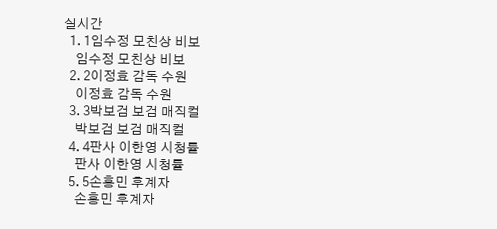실시간
  1. 1임수정 모친상 비보
    임수정 모친상 비보
  2. 2이정효 감독 수원
    이정효 감독 수원
  3. 3박보검 보검 매직컬
    박보검 보검 매직컬
  4. 4판사 이한영 시청률
    판사 이한영 시청률
  5. 5손흥민 후계자
    손흥민 후계자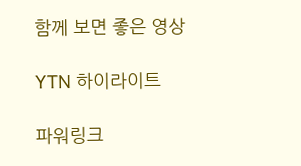함께 보면 좋은 영상

YTN 하이라이트

파워링크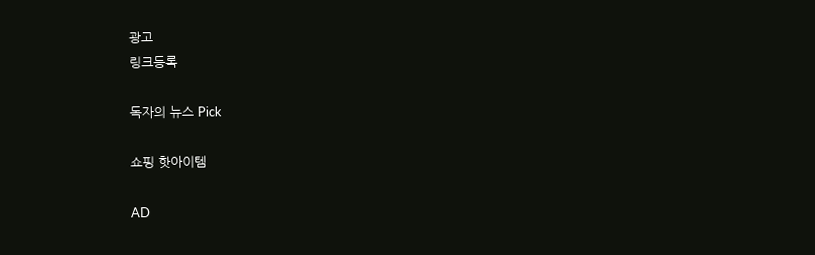광고
링크등록

독자의 뉴스 Pick

쇼핑 핫아이템

AD